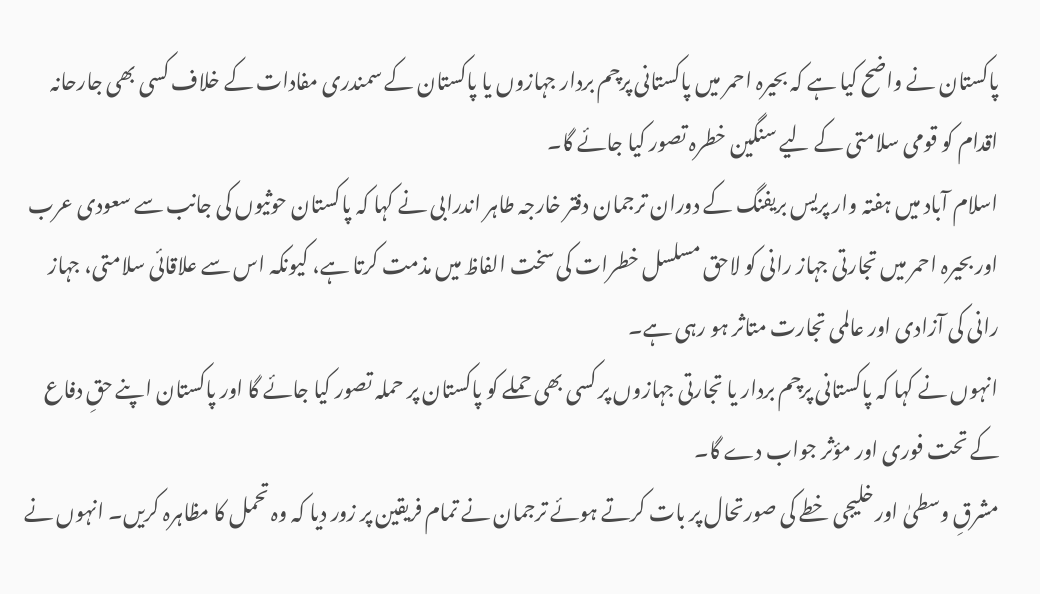پاکستان نے واضح کیا ہے کہ بحیرہ احمر میں پاکستانی پرچم بردار جہازوں یا پاکستان کے سمندری مفادات کے خلاف کسی بھی جارحانہ اقدام کو قومی سلامتی کے لیے سنگین خطرہ تصور کیا جائے گا۔
اسلام آباد میں ہفتہ وار پریس بریفنگ کے دوران ترجمان دفتر خارجہ طاہر اندرابی نے کہا کہ پاکستان حوثیوں کی جانب سے سعودی عرب اور بحیرہ احمر میں تجارتی جہاز رانی کو لاحق مسلسل خطرات کی سخت الفاظ میں مذمت کرتا ہے، کیونکہ اس سے علاقائی سلامتی، جہاز رانی کی آزادی اور عالمی تجارت متاثر ہو رہی ہے۔
انہوں نے کہا کہ پاکستانی پرچم بردار یا تجارتی جہازوں پر کسی بھی حملے کو پاکستان پر حملہ تصور کیا جائے گا اور پاکستان اپنے حقِ دفاع کے تحت فوری اور مؤثر جواب دے گا۔
مشرقِ وسطیٰ اور خلیجی خطے کی صورتحال پر بات کرتے ہوئے ترجمان نے تمام فریقین پر زور دیا کہ وہ تحمل کا مظاہرہ کریں۔ انہوں نے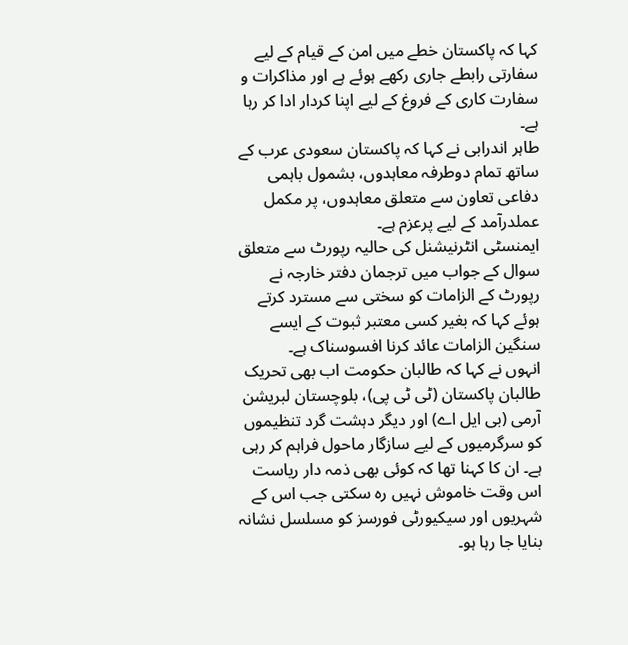کہا کہ پاکستان خطے میں امن کے قیام کے لیے سفارتی رابطے جاری رکھے ہوئے ہے اور مذاکرات و سفارت کاری کے فروغ کے لیے اپنا کردار ادا کر رہا ہے۔
طاہر اندرابی نے کہا کہ پاکستان سعودی عرب کے ساتھ تمام دوطرفہ معاہدوں، بشمول باہمی دفاعی تعاون سے متعلق معاہدوں، پر مکمل عملدرآمد کے لیے پرعزم ہے۔
ایمنسٹی انٹرنیشنل کی حالیہ رپورٹ سے متعلق سوال کے جواب میں ترجمان دفتر خارجہ نے رپورٹ کے الزامات کو سختی سے مسترد کرتے ہوئے کہا کہ بغیر کسی معتبر ثبوت کے ایسے سنگین الزامات عائد کرنا افسوسناک ہے۔
انہوں نے کہا کہ طالبان حکومت اب بھی تحریک طالبان پاکستان (ٹی ٹی پی)، بلوچستان لبریشن آرمی (بی ایل اے) اور دیگر دہشت گرد تنظیموں کو سرگرمیوں کے لیے سازگار ماحول فراہم کر رہی ہے۔ ان کا کہنا تھا کہ کوئی بھی ذمہ دار ریاست اس وقت خاموش نہیں رہ سکتی جب اس کے شہریوں اور سیکیورٹی فورسز کو مسلسل نشانہ بنایا جا رہا ہو۔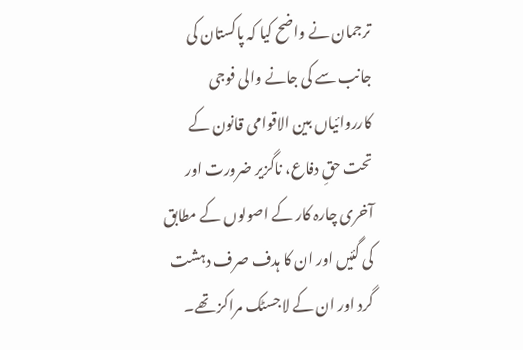ترجمان نے واضح کیا کہ پاکستان کی جانب سے کی جانے والی فوجی کارروائیاں بین الاقوامی قانون کے تحت حقِ دفاع، ناگزیر ضرورت اور آخری چارہ کار کے اصولوں کے مطابق کی گئیں اور ان کا ہدف صرف دہشت گرد اور ان کے لاجسٹک مراکز تھے۔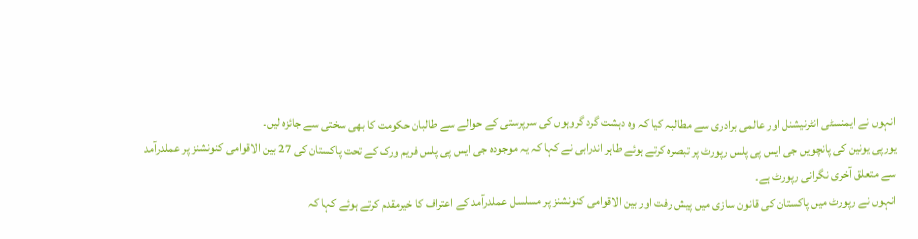انہوں نے ایمنسٹی انٹرنیشنل اور عالمی برادری سے مطالبہ کیا کہ وہ دہشت گرد گروہوں کی سرپرستی کے حوالے سے طالبان حکومت کا بھی سختی سے جائزہ لیں۔
یورپی یونین کی پانچویں جی ایس پی پلس رپورٹ پر تبصرہ کرتے ہوئے طاہر اندرابی نے کہا کہ یہ موجودہ جی ایس پی پلس فریم ورک کے تحت پاکستان کی 27 بین الاقوامی کنونشنز پر عملدرآمد سے متعلق آخری نگرانی رپورٹ ہے۔
انہوں نے رپورٹ میں پاکستان کی قانون سازی میں پیش رفت اور بین الاقوامی کنونشنز پر مسلسل عملدرآمد کے اعتراف کا خیرمقدم کرتے ہوئے کہا کہ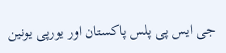جی ایس پی پلس پاکستان اور یورپی یونین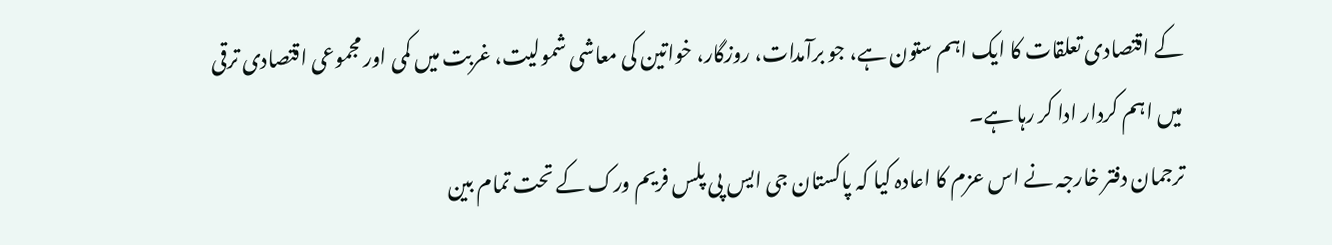کے اقتصادی تعلقات کا ایک اہم ستون ہے، جو برآمدات، روزگار، خواتین کی معاشی شمولیت، غربت میں کمی اور مجموعی اقتصادی ترقی میں اہم کردار ادا کر رہا ہے۔
ترجمان دفتر خارجہ نے اس عزم کا اعادہ کیا کہ پاکستان جی ایس پی پلس فریم ورک کے تحت تمام بین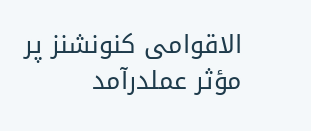الاقوامی کنونشنز پر مؤثر عملدرآمد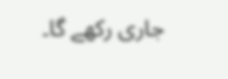جاری رکھے گا۔